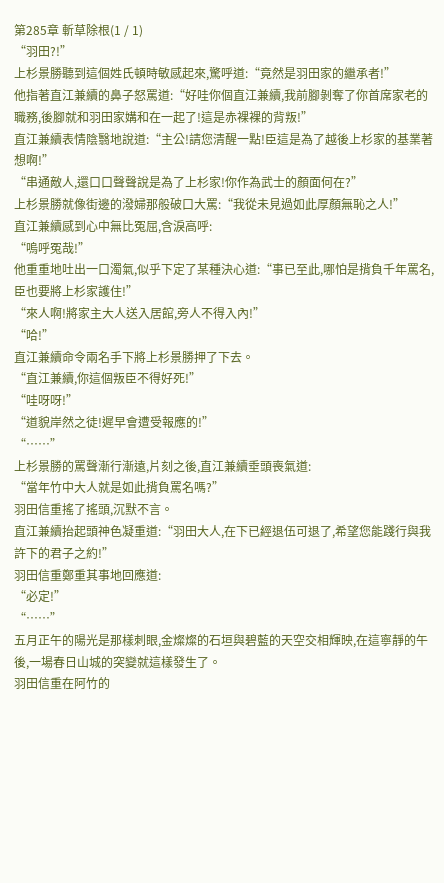第285章 斬草除根(1 / 1)
“羽田?!”
上杉景勝聽到這個姓氏頓時敏感起來,驚呼道:“竟然是羽田家的繼承者!”
他指著直江兼續的鼻子怒罵道:“好哇你個直江兼續,我前腳剝奪了你首席家老的職務,後腳就和羽田家媾和在一起了!這是赤裸裸的背叛!”
直江兼續表情陰翳地說道:“主公!請您清醒一點!臣這是為了越後上杉家的基業著想啊!”
“串通敵人,還口口聲聲說是為了上杉家!你作為武士的顏面何在?”
上杉景勝就像街邊的潑婦那般破口大罵:“我從未見過如此厚顏無恥之人!”
直江兼續感到心中無比冤屈,含淚高呼:
“嗚呼冤哉!”
他重重地吐出一口濁氣,似乎下定了某種決心道:“事已至此,哪怕是揹負千年罵名,臣也要將上杉家護住!”
“來人啊!將家主大人送入居館,旁人不得入內!”
“哈!”
直江兼續命令兩名手下將上杉景勝押了下去。
“直江兼續,你這個叛臣不得好死!”
“哇呀呀!”
“道貌岸然之徒!遲早會遭受報應的!”
“……”
上杉景勝的罵聲漸行漸遠,片刻之後,直江兼續垂頭喪氣道:
“當年竹中大人就是如此揹負罵名嗎?”
羽田信重搖了搖頭,沉默不言。
直江兼續抬起頭神色凝重道:“羽田大人,在下已經退伍可退了,希望您能踐行與我許下的君子之約!”
羽田信重鄭重其事地回應道:
“必定!”
“……”
五月正午的陽光是那樣刺眼,金燦燦的石垣與碧藍的天空交相輝映,在這寧靜的午後,一場春日山城的突變就這樣發生了。
羽田信重在阿竹的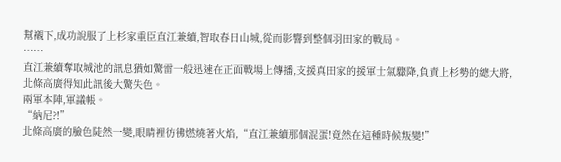幫襯下,成功說服了上杉家重臣直江兼續,智取春日山城,從而影響到整個羽田家的戰局。
……
直江兼續奪取城池的訊息猶如驚雷一般迅速在正面戰場上傳播,支援真田家的援軍士氣驟降,負責上杉勢的總大將,北條高廣得知此訊後大驚失色。
兩軍本陣,軍議帳。
“納尼?!”
北條高廣的臉色陡然一變,眼睛裡彷彿燃燒著火焰,“直江兼續那個混蛋!竟然在這種時候叛變!”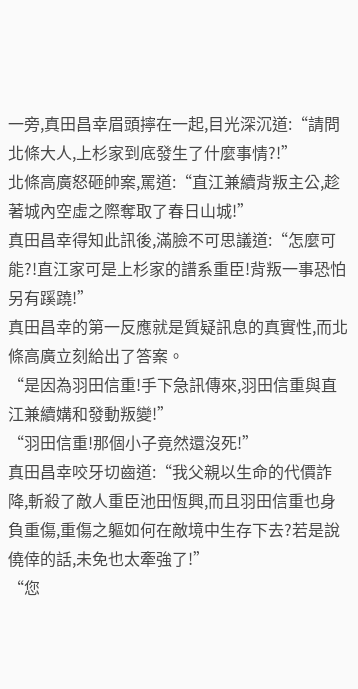一旁,真田昌幸眉頭擰在一起,目光深沉道:“請問北條大人,上杉家到底發生了什麼事情?!”
北條高廣怒砸帥案,罵道:“直江兼續背叛主公,趁著城內空虛之際奪取了春日山城!”
真田昌幸得知此訊後,滿臉不可思議道:“怎麼可能?!直江家可是上杉家的譜系重臣!背叛一事恐怕另有蹊蹺!”
真田昌幸的第一反應就是質疑訊息的真實性,而北條高廣立刻給出了答案。
“是因為羽田信重!手下急訊傳來,羽田信重與直江兼續媾和發動叛變!”
“羽田信重!那個小子竟然還沒死!”
真田昌幸咬牙切齒道:“我父親以生命的代價詐降,斬殺了敵人重臣池田恆興,而且羽田信重也身負重傷,重傷之軀如何在敵境中生存下去?若是說僥倖的話,未免也太牽強了!”
“您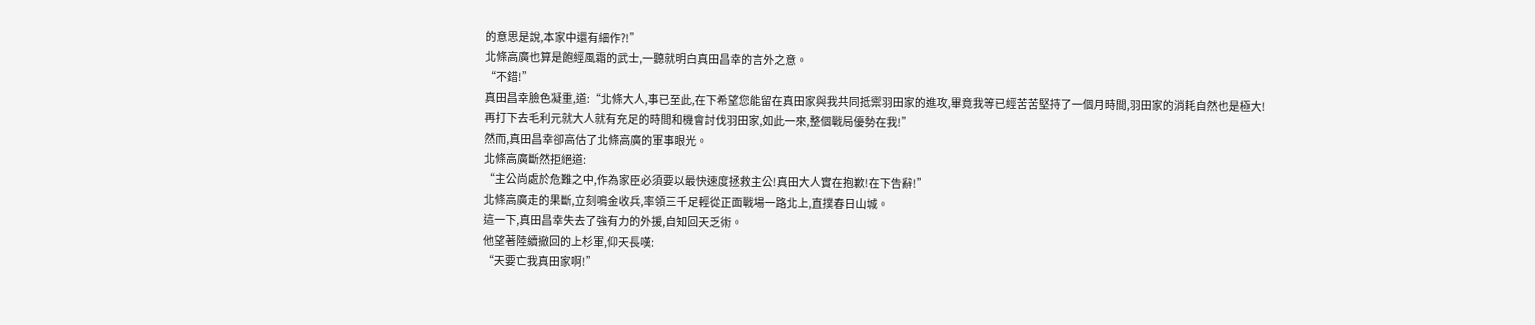的意思是說,本家中還有細作?!”
北條高廣也算是飽經風霜的武士,一聽就明白真田昌幸的言外之意。
“不錯!”
真田昌幸臉色凝重,道:“北條大人,事已至此,在下希望您能留在真田家與我共同抵禦羽田家的進攻,畢竟我等已經苦苦堅持了一個月時間,羽田家的消耗自然也是極大!
再打下去毛利元就大人就有充足的時間和機會討伐羽田家,如此一來,整個戰局優勢在我!”
然而,真田昌幸卻高估了北條高廣的軍事眼光。
北條高廣斷然拒絕道:
“主公尚處於危難之中,作為家臣必須要以最快速度拯救主公!真田大人實在抱歉!在下告辭!”
北條高廣走的果斷,立刻鳴金收兵,率領三千足輕從正面戰場一路北上,直撲春日山城。
這一下,真田昌幸失去了強有力的外援,自知回天乏術。
他望著陸續撤回的上杉軍,仰天長嘆:
“天要亡我真田家啊!”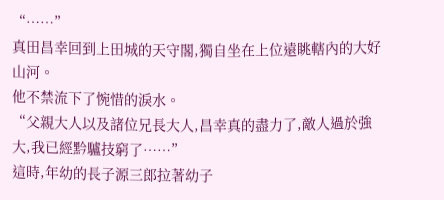“……”
真田昌幸回到上田城的天守閣,獨自坐在上位遠眺轄內的大好山河。
他不禁流下了惋惜的淚水。
“父親大人以及諸位兄長大人,昌幸真的盡力了,敵人過於強大,我已經黔驢技窮了……”
這時,年幼的長子源三郎拉著幼子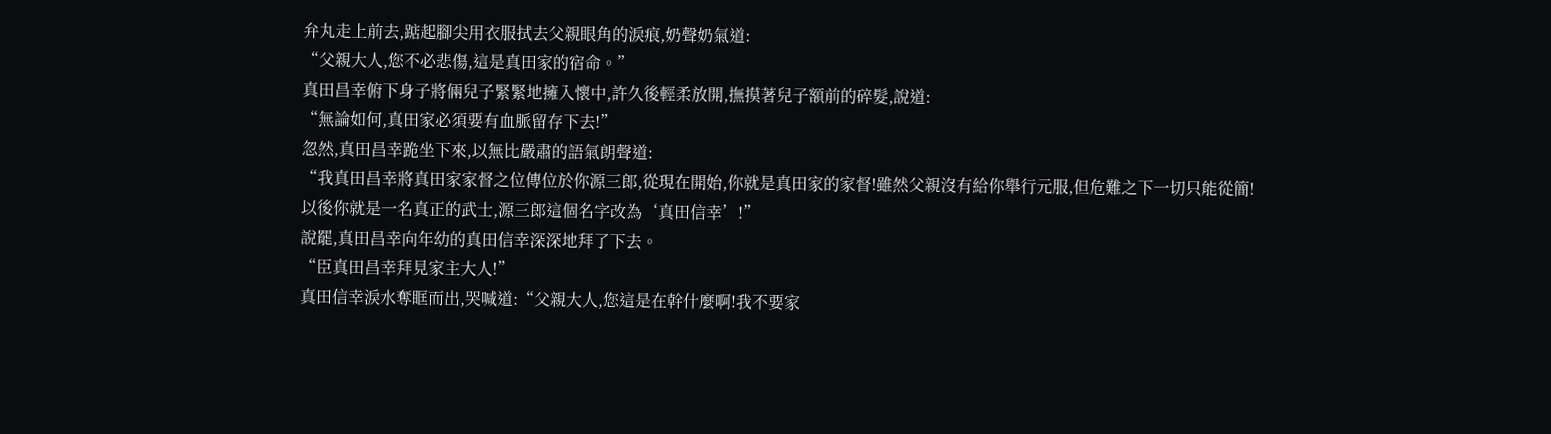弁丸走上前去,踮起腳尖用衣服拭去父親眼角的淚痕,奶聲奶氣道:
“父親大人,您不必悲傷,這是真田家的宿命。”
真田昌幸俯下身子將倆兒子緊緊地擁入懷中,許久後輕柔放開,撫摸著兒子額前的碎髮,說道:
“無論如何,真田家必須要有血脈留存下去!”
忽然,真田昌幸跪坐下來,以無比嚴肅的語氣朗聲道:
“我真田昌幸將真田家家督之位傳位於你源三郎,從現在開始,你就是真田家的家督!雖然父親沒有給你舉行元服,但危難之下一切只能從簡!
以後你就是一名真正的武士,源三郎這個名字改為‘真田信幸’!”
說罷,真田昌幸向年幼的真田信幸深深地拜了下去。
“臣真田昌幸拜見家主大人!”
真田信幸淚水奪眶而出,哭喊道:“父親大人,您這是在幹什麼啊!我不要家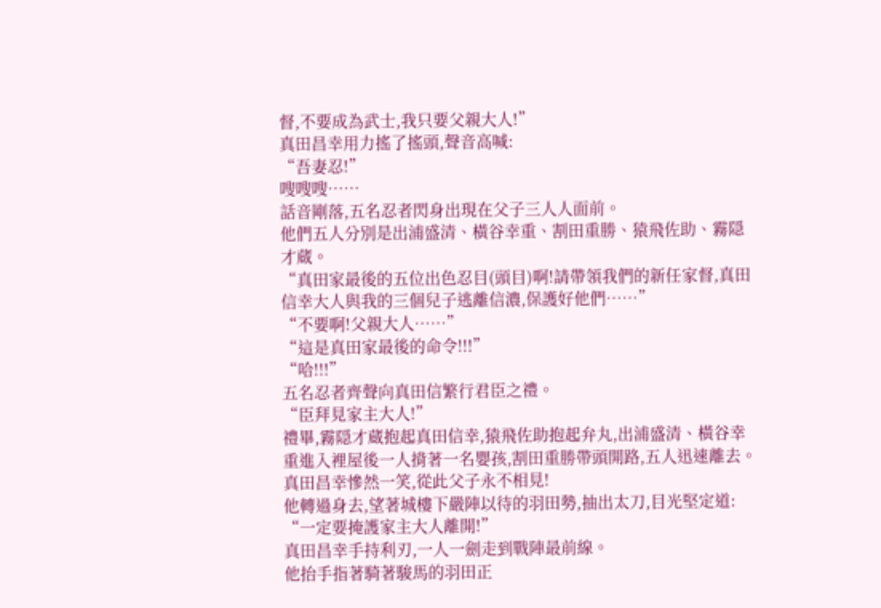督,不要成為武士,我只要父親大人!”
真田昌幸用力搖了搖頭,聲音高喊:
“吾妻忍!”
嗖嗖嗖……
話音剛落,五名忍者閃身出現在父子三人人面前。
他們五人分別是出浦盛清、橫谷幸重、割田重勝、猿飛佐助、霧隠才蔵。
“真田家最後的五位出色忍目(頭目)啊!請帶領我們的新任家督,真田信幸大人與我的三個兒子逃離信濃,保護好他們……”
“不要啊!父親大人……”
“這是真田家最後的命令!!!”
“哈!!!”
五名忍者齊聲向真田信繁行君臣之禮。
“臣拜見家主大人!”
禮畢,霧隠才蔵抱起真田信幸,猿飛佐助抱起弁丸,出浦盛清、橫谷幸重進入裡屋後一人揹著一名嬰孩,割田重勝帶頭開路,五人迅速離去。
真田昌幸慘然一笑,從此父子永不相見!
他轉過身去,望著城樓下嚴陣以待的羽田勢,抽出太刀,目光堅定道:
“一定要掩護家主大人離開!”
真田昌幸手持利刃,一人一劍走到戰陣最前線。
他抬手指著騎著駿馬的羽田正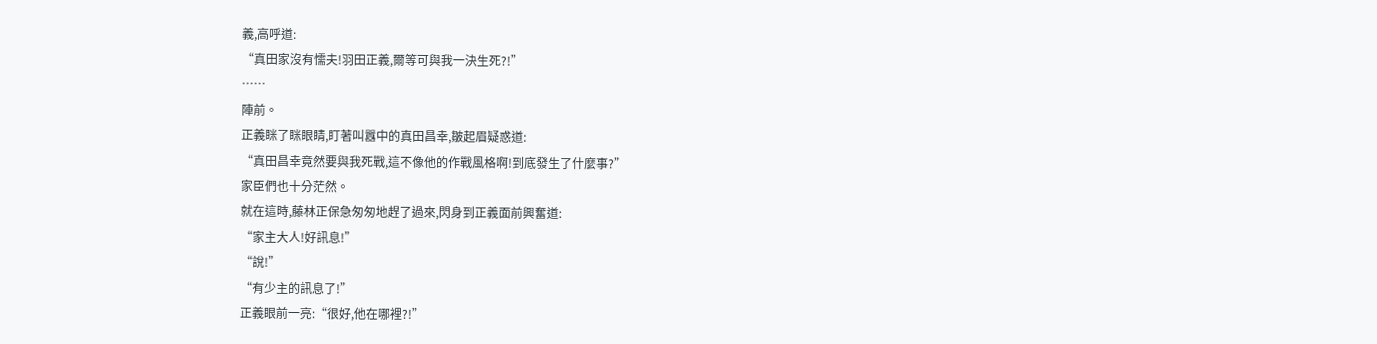義,高呼道:
“真田家沒有懦夫!羽田正義,爾等可與我一決生死?!”
……
陣前。
正義眯了眯眼睛,盯著叫囂中的真田昌幸,皺起眉疑惑道:
“真田昌幸竟然要與我死戰,這不像他的作戰風格啊!到底發生了什麼事?”
家臣們也十分茫然。
就在這時,藤林正保急匆匆地趕了過來,閃身到正義面前興奮道:
“家主大人!好訊息!”
“說!”
“有少主的訊息了!”
正義眼前一亮:“很好,他在哪裡?!”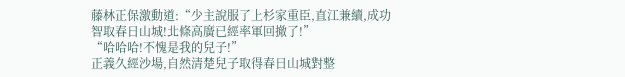藤林正保激動道:“少主說服了上杉家重臣,直江兼續,成功智取春日山城!北條高廣已經率軍回撤了!”
“哈哈哈!不愧是我的兒子!”
正義久經沙場,自然清楚兒子取得春日山城對整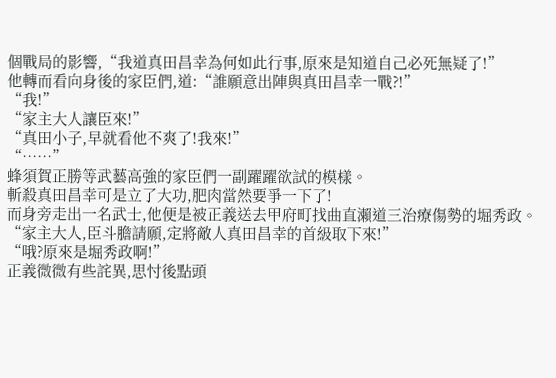個戰局的影響,“我道真田昌幸為何如此行事,原來是知道自己必死無疑了!”
他轉而看向身後的家臣們,道:“誰願意出陣與真田昌幸一戰?!”
“我!”
“家主大人讓臣來!”
“真田小子,早就看他不爽了!我來!”
“……”
蜂須賀正勝等武藝高強的家臣們一副躍躍欲試的模樣。
斬殺真田昌幸可是立了大功,肥肉當然要爭一下了!
而身旁走出一名武士,他便是被正義送去甲府町找曲直瀨道三治療傷勢的堀秀政。
“家主大人,臣斗膽請願,定將敵人真田昌幸的首級取下來!”
“哦?原來是堀秀政啊!”
正義微微有些詫異,思忖後點頭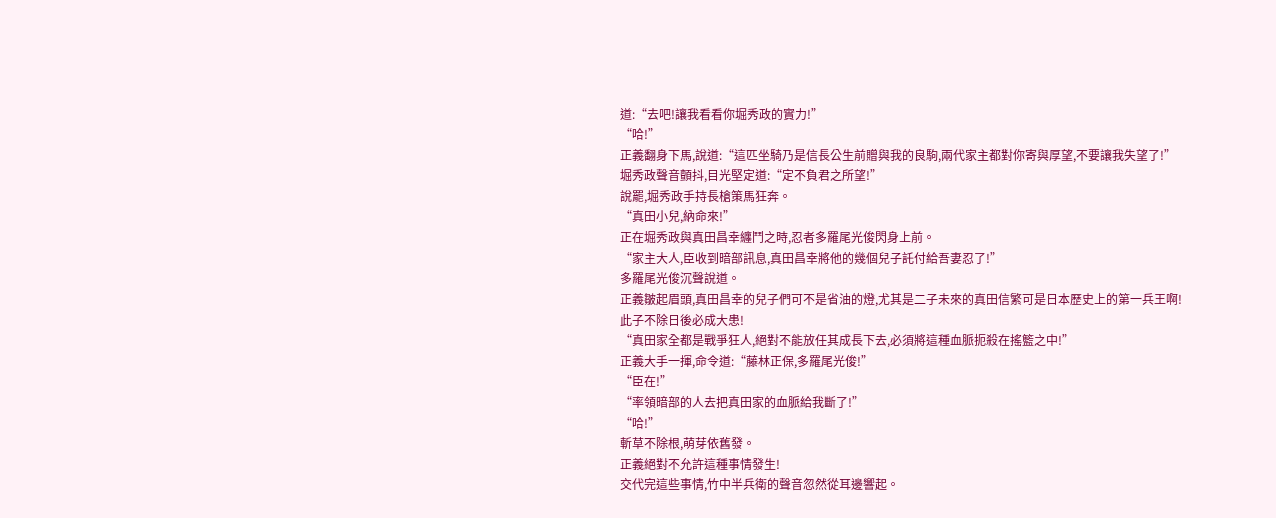道:“去吧!讓我看看你堀秀政的實力!”
“哈!”
正義翻身下馬,說道:“這匹坐騎乃是信長公生前贈與我的良駒,兩代家主都對你寄與厚望,不要讓我失望了!”
堀秀政聲音顫抖,目光堅定道:“定不負君之所望!”
說罷,堀秀政手持長槍策馬狂奔。
“真田小兒,納命來!”
正在堀秀政與真田昌幸纏鬥之時,忍者多羅尾光俊閃身上前。
“家主大人,臣收到暗部訊息,真田昌幸將他的幾個兒子託付給吾妻忍了!”
多羅尾光俊沉聲說道。
正義皺起眉頭,真田昌幸的兒子們可不是省油的燈,尤其是二子未來的真田信繁可是日本歷史上的第一兵王啊!
此子不除日後必成大患!
“真田家全都是戰爭狂人,絕對不能放任其成長下去,必須將這種血脈扼殺在搖籃之中!”
正義大手一揮,命令道:“藤林正保,多羅尾光俊!”
“臣在!”
“率領暗部的人去把真田家的血脈給我斷了!”
“哈!”
斬草不除根,萌芽依舊發。
正義絕對不允許這種事情發生!
交代完這些事情,竹中半兵衛的聲音忽然從耳邊響起。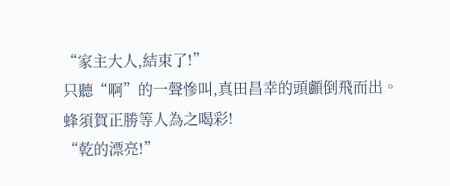“家主大人,結束了!”
只聽“啊”的一聲慘叫,真田昌幸的頭顱倒飛而出。
蜂須賀正勝等人為之喝彩!
“乾的漂亮!”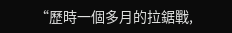“歷時一個多月的拉鋸戰,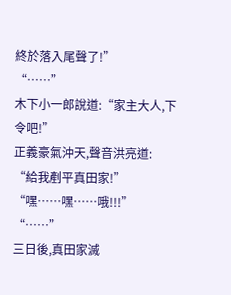終於落入尾聲了!”
“……”
木下小一郎說道:“家主大人,下令吧!”
正義豪氣沖天,聲音洪亮道:
“給我剷平真田家!”
“嘿……嘿……哦!!!”
“……”
三日後,真田家滅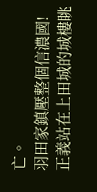亡。
羽田家鎮壓整個信濃國!
正義站在上田城的城樓眺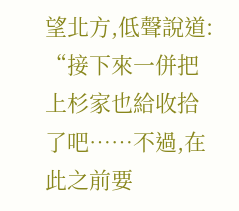望北方,低聲說道:
“接下來一併把上杉家也給收拾了吧……不過,在此之前要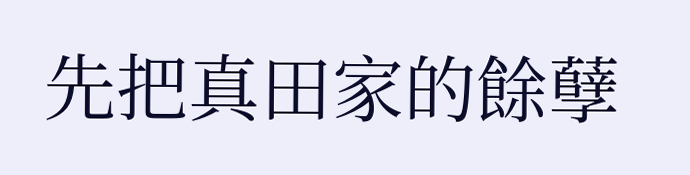先把真田家的餘孽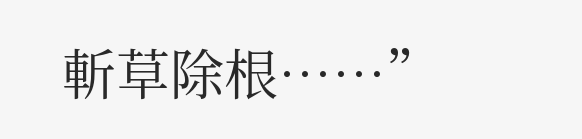斬草除根……”